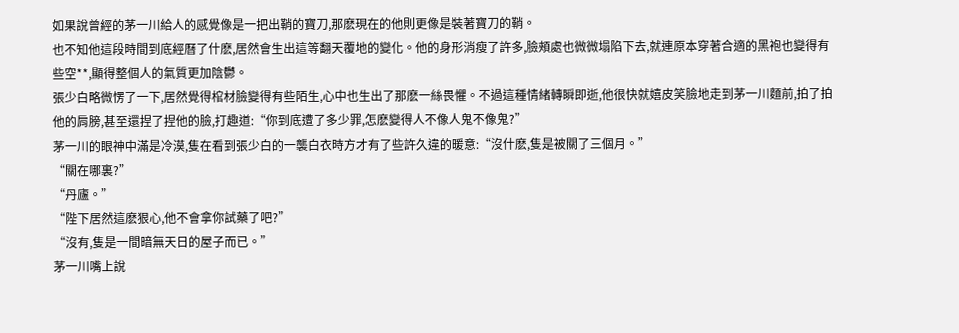如果說曾經的茅一川給人的感覺像是一把出鞘的寶刀,那麽現在的他則更像是裝著寶刀的鞘。
也不知他這段時間到底經曆了什麽,居然會生出這等翻天覆地的變化。他的身形消瘦了許多,臉頰處也微微塌陷下去,就連原本穿著合適的黑袍也變得有些空**,顯得整個人的氣質更加陰鬱。
張少白略微愣了一下,居然覺得棺材臉變得有些陌生,心中也生出了那麽一絲畏懼。不過這種情緒轉瞬即逝,他很快就嬉皮笑臉地走到茅一川麵前,拍了拍他的肩膀,甚至還捏了捏他的臉,打趣道:“你到底遭了多少罪,怎麽變得人不像人鬼不像鬼?”
茅一川的眼神中滿是冷漠,隻在看到張少白的一襲白衣時方才有了些許久違的暖意:“沒什麽,隻是被關了三個月。”
“關在哪裏?”
“丹廬。”
“陛下居然這麽狠心,他不會拿你試藥了吧?”
“沒有,隻是一間暗無天日的屋子而已。”
茅一川嘴上說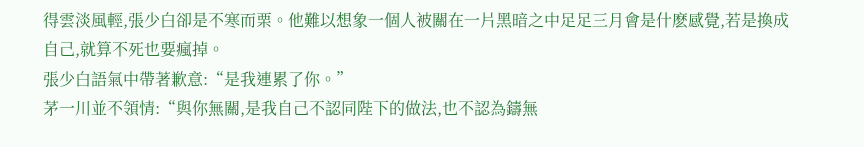得雲淡風輕,張少白卻是不寒而栗。他難以想象一個人被關在一片黑暗之中足足三月會是什麽感覺,若是換成自己,就算不死也要瘋掉。
張少白語氣中帶著歉意:“是我連累了你。”
茅一川並不領情:“與你無關,是我自己不認同陛下的做法,也不認為鑄無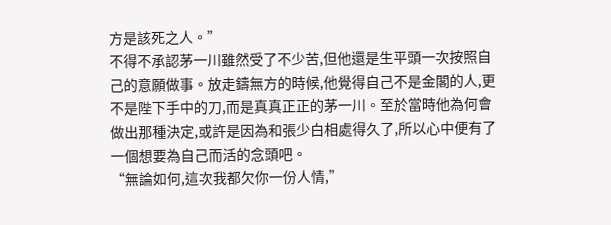方是該死之人。”
不得不承認茅一川雖然受了不少苦,但他還是生平頭一次按照自己的意願做事。放走鑄無方的時候,他覺得自己不是金閣的人,更不是陛下手中的刀,而是真真正正的茅一川。至於當時他為何會做出那種決定,或許是因為和張少白相處得久了,所以心中便有了一個想要為自己而活的念頭吧。
“無論如何,這次我都欠你一份人情,”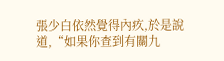張少白依然覺得內疚,於是說道,“如果你查到有關九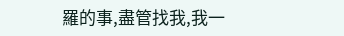羅的事,盡管找我,我一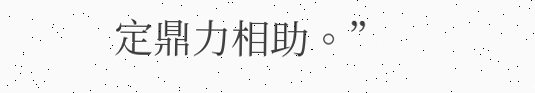定鼎力相助。”